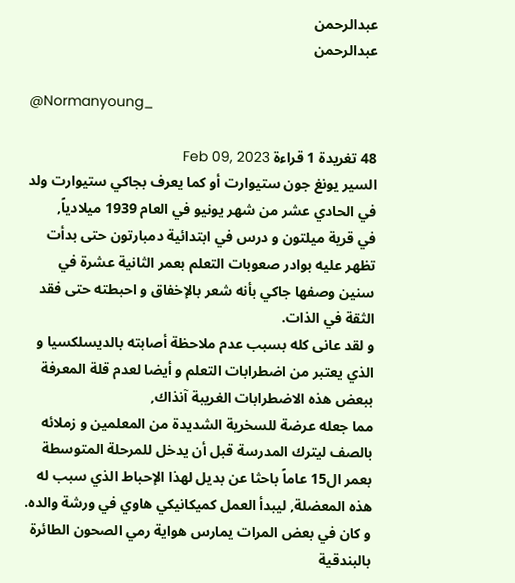عبدالرحمن
عبدالرحمن

@Normanyoung_

48 تغريدة 1 قراءة Feb 09, 2023
السير يونغ جون ستيوارت أو كما يعرف بجاكي ستيوارت ولد في الحادي عشر من شهر يونيو في العام 1939 ميلادياً,
في قرية ميلتون و درس في ابتدائية دمبارتون حتى بدأت تظهر عليه بوادر صعوبات التعلم بعمر الثانية عشرة في سنين وصفها جاكي بأنه شعر بالإخفاق و احبطته حتى فقد الثقة في الذات.
و لقد عانى كله بسبب عدم ملاحظة أصابته بالديسلكسيا و الذي يعتبر من اضطرابات التعلم و أيضا لعدم قلة المعرفة ببعض هذه الاضطرابات الغريبة آنذاك,
مما جعله عرضة للسخرية الشديدة من المعلمين و زملائه بالصف ليترك المدرسة قبل أن يدخل للمرحلة المتوسطة
بعمر ال15 عاماً باحثا عن بديل لهذا الإحباط الذي سبب له هذه المعضلة, ليبدأ العمل كميكانيكي هاوي في ورشة والده. و كان في بعض المرات يمارس هواية رمي الصحون الطائرة بالبندقية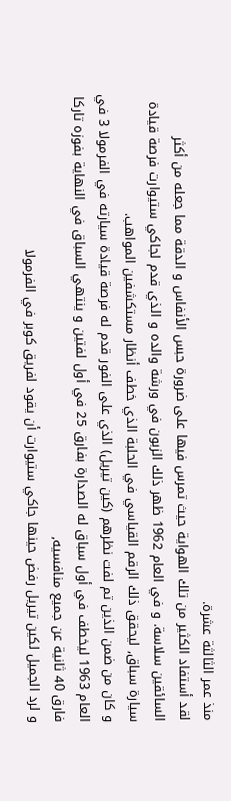منذ عمر الثالثة عشرة.
لقد أستفاد الكثير من تلك الهواية حيث تمرس فيها على ضرورة حبس الأنفاس و الدقة مما جعله من أكثر السائقين سلاسة. و في العام 1962 ظهر ذلك الزبون في ورشة والده و الذي قدم لجاكي ستيوارت فرصة قيادة سيارة سباق, ليحقق ذلك الرقم القياسي في الحلبة الذي خطف أنظار مستكشفين المواهب.
و كان من ضمن الذين تم لفت نظرهم (كين تيريل) الذي على الفور قدم له فرصة قيادة سيارته في الفرمولا 3 في العام 1963 ليخطف في أول سباق له الصدارة بفارق 25 في أول لفتين و ينتهي السباق في النهاية بفوزه تاركا فارق 40 ثانية عن جميع منافسيه,
و لرد الجميل لكين تيريل رفض حينها جاكي ستيوارت أن يقود لفريق كوبر في الفرمولا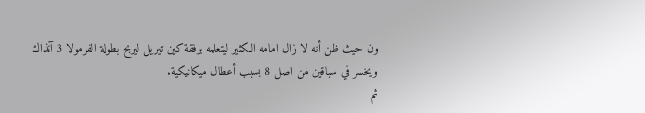ون حيث ظن أنه لا زال امامه الكثير ليتعلمه برفقة كين تيريل ليربح بطولة الفرمولا 3 آنذاك ويخسر في سباقين من اصل 8 بسبب أعطال ميكانيكية.
ثم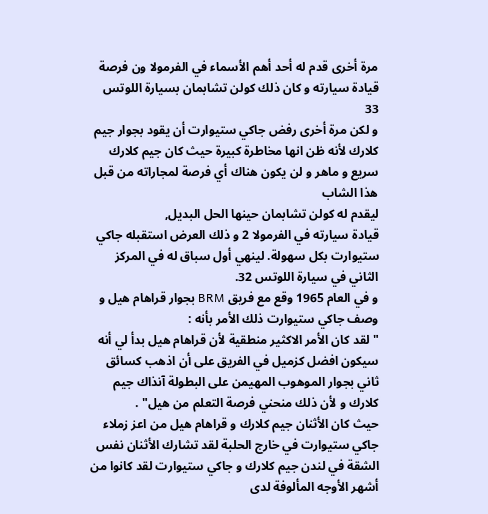مرة أخرى قدم له أحد أهم الأسماء في الفرمولا ون فرصة قيادة سيارته و كان ذلك كولن تشابمان بسيارة اللوتس 33
و لكن مرة أخرى رفض جاكي ستيوارت أن يقود بجوار جيم كلارك لأنه ظن انها مخاطرة كبيرة حيث كان جيم كلارك سريع و ماهر و لن يكون هناك أي فرصة لمجاراته من قبل هذا الشاب
ليقدم له كولن تشابمان حينها الحل البديل,
قيادة سيارته في الفرمولا 2 و ذلك العرض استقبله جاكي ستيوارت بكل سهولة. لينهي أول سباق له في المركز الثاني في سيارة اللوتس 32.
و في العام 1965 وقع مع فريق BRM بجوار قراهام هيل و وصف جاكي ستيوارت ذلك الأمر بأنه :
" لقد كان الأمر الاكثير منطقية لأن قراهام هيل بدأ لي أنه سيكون افضل كزميل في الفريق على أن اذهب كسائق ثاني بجوار الموهوب المهيمن على البطولة آنذاك جيم كلارك و لأن ذلك منحني فرصة التعلم من هيل" .
حيث كان الأثنان جيم كلارك و قراهام هيل من اعز زملاء جاكي ستيوارت في خارج الحلبة لقد تشارك الأثنان نفس الشقة في لندن جيم كلارك و جاكي ستيوارت لقد كانوا من أشهر الأوجه المألوفة لدى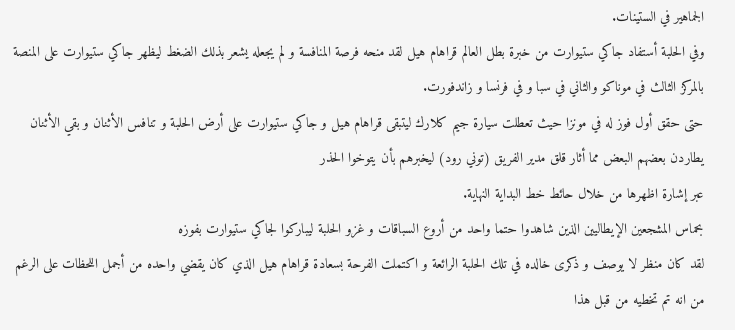الجماهير في الستينات.
وفي الحلبة أستفاد جاكي ستيوارت من خبرة بطل العالم قراهام هيل لقد منحه فرصة المنافسة و لم يجعله يشعر بذلك الضغط ليظهر جاكي ستيوارت على المنصة بالمركز الثالث في موناكو والثاني في سبا و في فرنسا و زاندفورت.
حتى حقق أول فوز له في مونزا حيث تعطلت سيارة جيم كلارك ليتبقى قراهام هيل و جاكي ستيوارت على أرض الحلبة و تنافس الأثنان و بقي الأثنان يطاردن بعضهم البعض مما أثار قلق مدير الفريق (توني رود) ليخبرهم بأن يتوخوا الحذر
عبر إشارة اظهرها من خلال حائط خط البداية النهاية.
بحماس المشجعين الإيطاليين الذين شاهدوا حتما واحد من أروع السباقات و غزو الحلبة ليباركوا لجاكي ستيوارت بفوزه
لقد كان منظر لا يوصف و ذكرى خالده في تلك الحلبة الرائعة و اكتملت الفرحة بسعادة قراهام هيل الذي كان يقضي واحده من أجمل اللحظات على الرغم من انه تم تخطيه من قبل هذا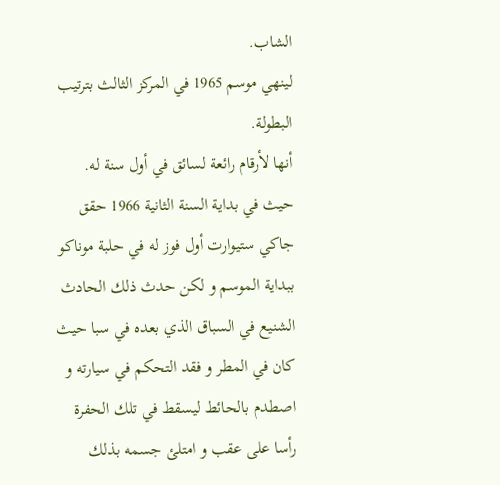الشاب.
لينهي موسم 1965 في المركز الثالث بترتيب البطولة.
أنها لأرقام رائعة لسائق في أول سنة له.
حيث في بداية السنة الثانية 1966 حقق جاكي ستيوارت أول فوز له في حلبة موناكو ببداية الموسم و لكن حدث ذلك الحادث الشنيع في السباق الذي بعده في سبا حيث كان في المطر و فقد التحكم في سيارته و اصطدم بالحائط ليسقط في تلك الحفرة رأسا على عقب و امتلئ جسمه بذلك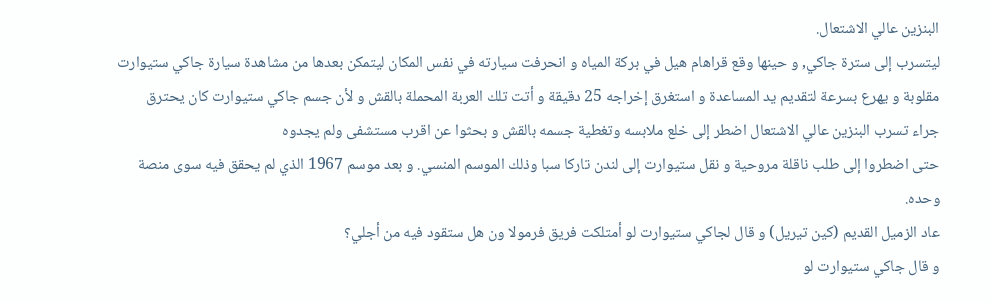البنزين عالي الاشتعال.
ليتسرب إلى سترة جاكي, و حينها وقع قراهام هيل في بركة المياه و انحرفت سيارته في نفس المكان ليتمكن بعدها من مشاهدة سيارة جاكي ستيوارت مقلوبة و يهرع بسرعة لتقديم يد المساعدة و استغرق إخراجه 25 دقيقة و أتت تلك العربة المحملة بالقش و لأن جسم جاكي ستيوارت كان يحترق
جراء تسرب البنزين عالي الاشتعال اضطر إلى خلع ملابسه وتغطية جسمه بالقش و بحثوا عن اقرب مستشفى ولم يجدوه
حتى اضطروا إلى طلب ناقلة مروحية و نقل ستيوارت إلى لندن تاركا سبا وذلك الموسم المنسي. و بعد موسم 1967 الذي لم يحقق فيه سوى منصة وحده.
عاد الزميل القديم (كين تيريل) و قال لجاكي ستيوارت لو أمتلكت فريق فرمولا ون هل ستقود فيه من أجلي؟
و قال جاكي ستيوارت لو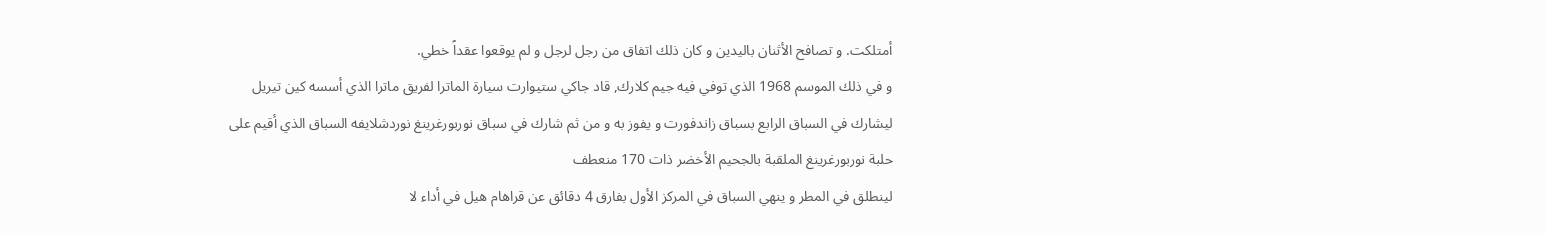أمتلكت. و تصافح الأثنان باليدين و كان ذلك اتفاق من رجل لرجل و لم يوقعوا عقداً خطي.
و في ذلك الموسم 1968 الذي توفي فيه جيم كلارك, قاد جاكي ستيوارت سيارة الماترا لفريق ماترا الذي أسسه كين تيريل
ليشارك في السباق الرابع بسباق زاندفورت و يفوز به و من ثم شارك في سباق نوربورغرينغ نوردشلايفه السباق الذي أقيم على حلبة نوربورغرينغ الملقبة بالجحيم الأخضر ذات 170 منعطف
لينطلق في المطر و ينهي السباق في المركز الأول بفارق 4 دقائق عن قراهام هيل في أداء لا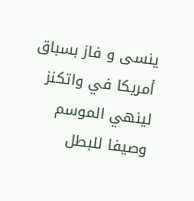ينسى و فاز بسباق أمريكا في واتكنز لينهي الموسم وصيفا للبطل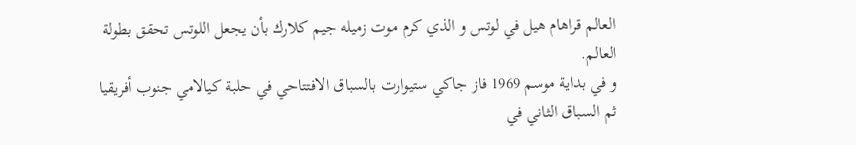العالم قراهام هيل في لوتس و الذي كرم موت زميله جيم كلارك بأن يجعل اللوتس تحقق بطولة العالم.
و في بداية موسم 1969 فاز جاكي ستيوارت بالسباق الافتتاحي في حلبة كيالامي جنوب أفريقيا ثم السباق الثاني في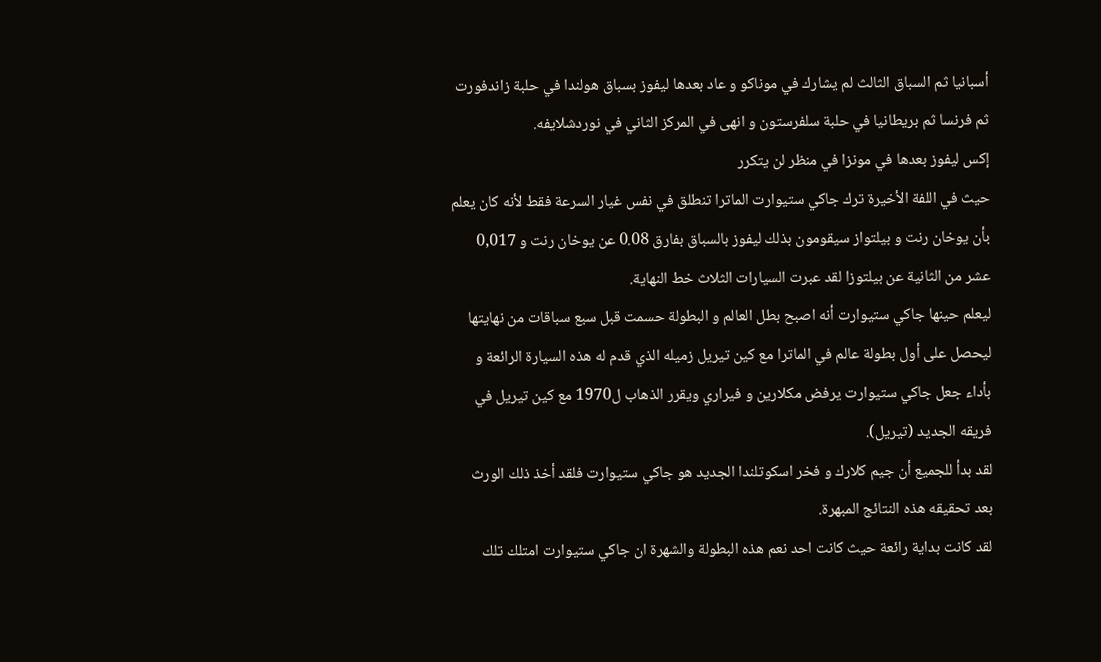أسبانيا ثم السباق الثالث لم يشارك في موناكو و عاد بعدها ليفوز بسباق هولندا في حلبة زاندفورت ثم فرنسا ثم بريطانيا في حلبة سلفرستون و انهى في المركز الثاني في نوردشلايفه.
إكس ليفوز بعدها في مونزا في منظر لن يتكرر
حيث في اللفة الأخيرة ترك جاكي ستيوارت الماترا تنطلق في نفس غيار السرعة فقط لأنه كان يعلم بأن يوخان رنت و بيلتواز سيقومون بذلك ليفوز بالسباق بفارق 0.08 عن يوخان رنت و 0,017 عشر من الثانية عن بيلتوزا لقد عبرت السيارات الثلاث خط النهاية.
ليعلم حينها جاكي ستيوارت أنه اصبح بطل العالم و البطولة حسمت قبل سبع سباقات من نهايتها
ليحصل على أول بطولة عالم في الماترا مع كين تيريل زميله الذي قدم له هذه السيارة الرائعة و بأداء جعل جاكي ستيوارت يرفض مكلارين و فيراري ويقرر الذهاب ل1970 مع كين تيريل في فريقه الجديد (تيريل).
لقد بدأ للجميع أن جيم كلارك و فخر اسكوتلندا الجديد هو جاكي ستيوارت فلقد أخذ ذلك الورث بعد تحقيقه هذه النتائج المبهرة.
لقد كانت بداية رائعة حيث كانت احد نعم هذه البطولة والشهرة ان جاكي ستيوارت امتلك تلك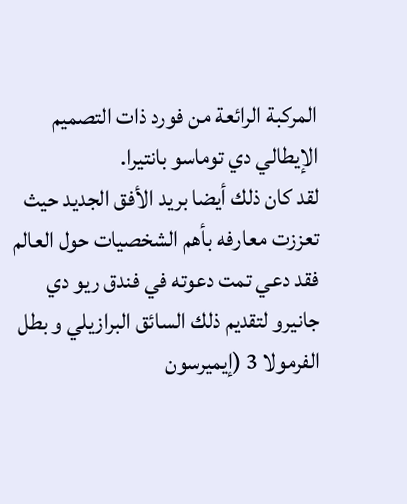المركبة الرائعة من فورد ذات التصميم الإيطالي دي توماسو بانتيرا.
لقد كان ذلك أيضا بريد الأفق الجديد حيث تعززت معارفه بأهم الشخصيات حول العالم فقد دعي تمت دعوته في فندق ريو دي جانيرو لتقديم ذلك السائق البرازيلي و بطل الفرمولا 3 (إيميرسون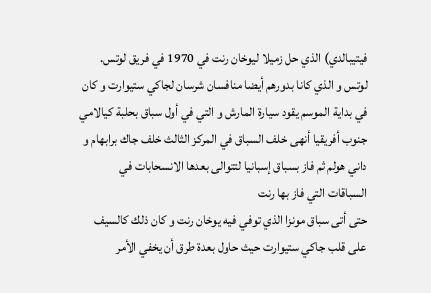فيتيبالدي) الذي حل زميلا ليوخان رنت في 1970 في فريق لوتس.
لوتس و الذي كانا بدورهم أيضا منافسان شرسان لجاكي ستيوارت و كان في بداية الموسم يقود سيارة المارش و التي في أول سباق بحلبة كيالامي جنوب أفريقيا أنهى خلف السباق في المركز الثالث خلف جاك برابهام و داني هولم ثم فاز بسباق إسبانيا لتتوالى بعدها الانسحابات في السباقات التي فاز بها رنت
حتى أتى سباق مونزا الذي توفي فيه يوخان رنت و كان ذلك كالسيف على قلب جاكي ستيوارت حيث حاول بعدة طرق أن يخفي الأمر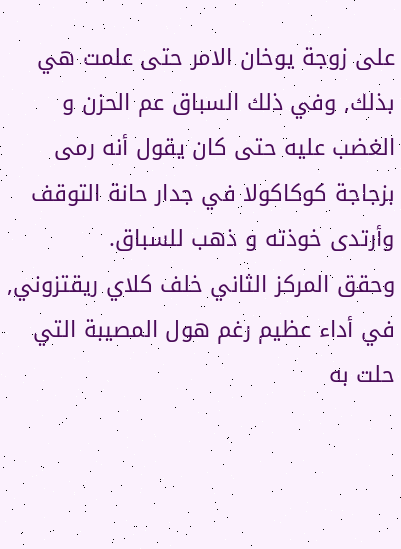على زوجة يوخان الامر حتى علمت هي بذلك, وفي ذلك السباق عم الحزن و الغضب عليه حتى كان يقول أنه رمى بزجاجة كوكاكولا في جدار حانة التوقف وأرتدى خوذته و ذهب للسباق.
وحقق المركز الثاني خلف كلاي ريقتزوني, في أداء عظيم رغم هول المصيبة التي حلت به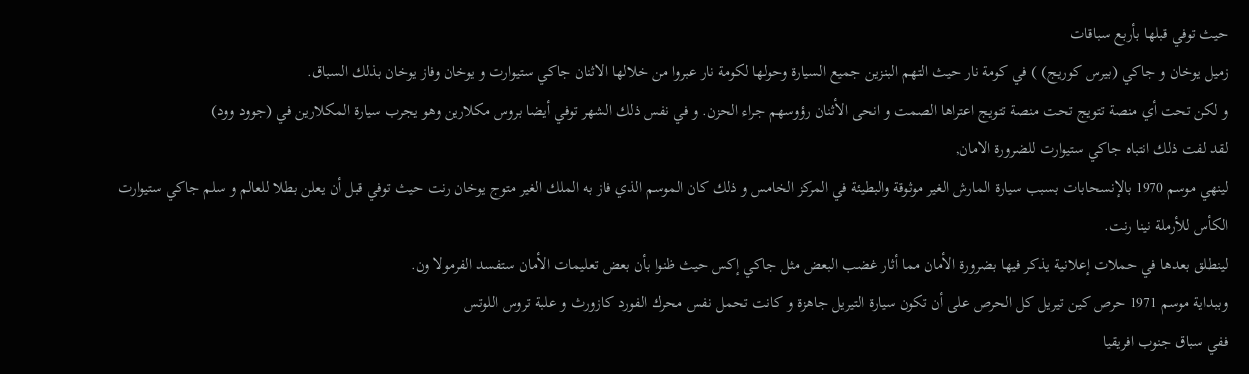حيث توفي قبلها بأربع سباقات
زميل يوخان و جاكي (بيرس كوريج) ) في كومة نار حيث التهم البنزين جميع السيارة وحولها لكومة نار عبروا من خلالها الاثنان جاكي ستيوارت و يوخان وفاز يوخان بذلك السباق.
و لكن تحت أي منصة تتويج تحت منصة تتويج اعتراها الصمت و انحى الأثنان رؤوسهم جراء الحزن. و في نفس ذلك الشهر توفي أيضا بروس مكلارين وهو يجرب سيارة المكلارين في (جوود وود)
لقد لفت ذلك انتباه جاكي ستيوارت للضرورة الامان,
لينهي موسم 1970 بالإنسحابات بسبب سيارة المارش الغير موثوقة والبطيئة في المركز الخامس و ذلك كان الموسم الذي فاز به الملك الغير متوج يوخان رنت حيث توفي قبل أن يعلن بطلا للعالم و سلم جاكي ستيوارت الكأس للأرملة نينا رنت.
لينطلق بعدها في حملات إعلانية يذكر فيها بضرورة الأمان مما أثار غضب البعض مثل جاكي إكس حيث ظنوا بأن بعض تعليمات الأمان ستفسد الفرمولا ون.
وببداية موسم 1971 حرص كين تيريل كل الحرص على أن تكون سيارة التيريل جاهزة و كانت تحمل نفس محرك الفورد كازورث و علبة تروس اللوتس
ففي سباق جنوب افريقيا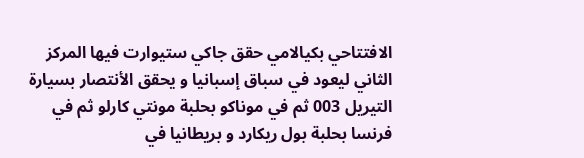الافتتاحي بكيالامي حقق جاكي ستيوارت فيها المركز الثاني ليعود في سباق إسبانيا و يحقق الأنتصار بسيارة التيريل 003 ثم في موناكو بحلبة مونتي كارلو ثم في فرنسا بحلبة بول ريكارد و بريطانيا في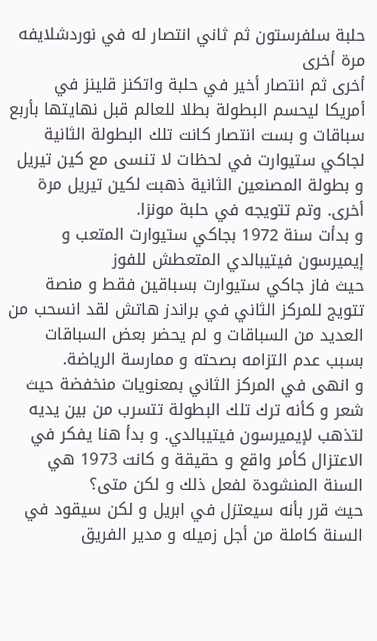حلبة سلفرستون ثم ثاني انتصار له في نوردشلايفه مرة أخرى
أخرى ثم انتصار أخير في حلبة واتكنز قلينز في أمريكا ليحسم البطولة بطلا للعالم قبل نهايتها بأربع سباقات و بست انتصار كانت تلك البطولة الثانية لجاكي ستيوارت في لحظات لا تنسى مع كين تيريل و بطولة المصنعين الثانية ذهبت لكين تيريل مرة أخرى. وتم تتويجه في حلبة مونزا.
و بدأت سنة 1972 بجاكي ستيوارت المتعب و إيميرسون فيتيبالدي المتعطش للفوز
حيث فاز جاكي ستيوارت بسباقين فقط و منصة تتويج للمركز الثاني في براندز هاتش لقد انسحب من العديد من السباقات و لم يحضر بعض السباقات بسبب عدم التزامه بصحته و ممارسة الرياضة.
و انهى في المركز الثاني بمعنويات منخفضة حيث شعر و كأنه ترك تلك البطولة تتسرب من بين يديه لتذهب لإيميرسون فيتيبالدي. و بدأ هنا يفكر في الاعتزال كأمر واقع و حقيقة و كانت 1973 هي السنة المنشودة لفعل ذلك و لكن متى؟
حيث قرر بأنه سيعتزل في ابريل و لكن سيقود في السنة كاملة من أجل زميله و مدير الفريق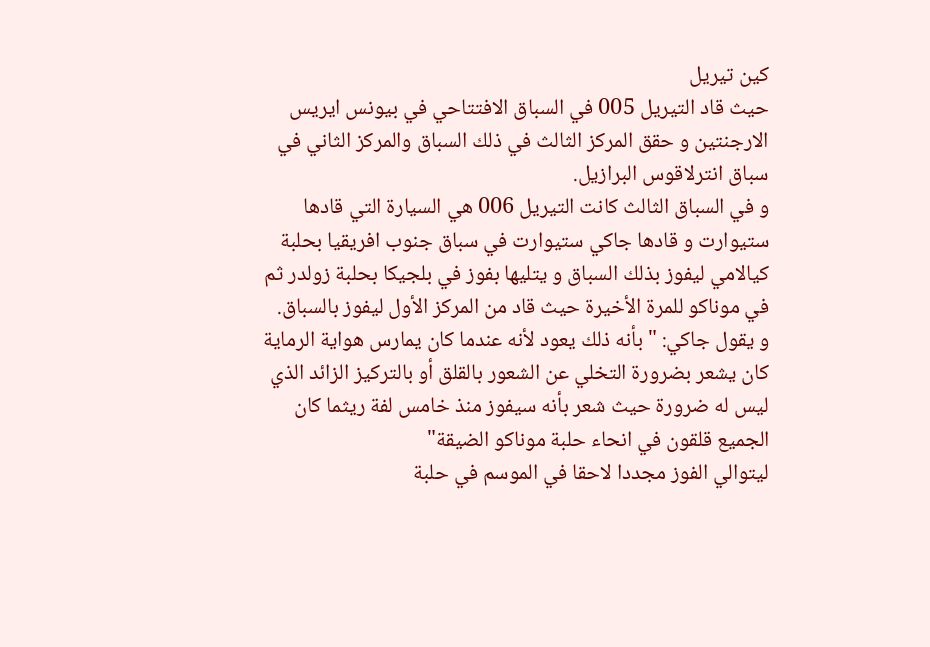كين تيريل
حيث قاد التيريل 005 في السباق الافتتاحي في بيونس ايريس الارجنتين و حقق المركز الثالث في ذلك السباق والمركز الثاني في سباق انترلاقوس البرازيل.
و في السباق الثالث كانت التيريل 006 هي السيارة التي قادها ستيوارت و قادها جاكي ستيوارت في سباق جنوب افريقيا بحلبة كيالامي ليفوز بذلك السباق و يتليها بفوز في بلجيكا بحلبة زولدر ثم في موناكو للمرة الأخيرة حيث قاد من المركز الأول ليفوز بالسباق.
و يقول جاكي: " بأنه ذلك يعود لأنه عندما كان يمارس هواية الرماية كان يشعر بضرورة التخلي عن الشعور بالقلق أو بالتركيز الزائد الذي ليس له ضرورة حيث شعر بأنه سيفوز منذ خامس لفة ريثما كان الجميع قلقون في انحاء حلبة موناكو الضيقة"
ليتوالي الفوز مجددا لاحقا في الموسم في حلبة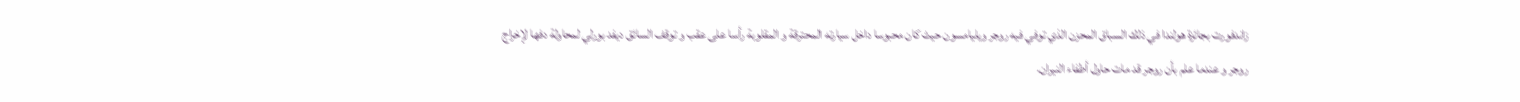زاندفورت بجائزة هولندا في ذلك السباق المحزن الذي توفي فيه روجر ويليامسون حيث كان محبوسا داخل سيارته المحترقة و المقلوبة رأسا على عقب و توقف السائق ديفد بورلي لمحاولة دفها لإخراج روجر و عندما علم بأن روجر قد مات حاول أطفاء النيران.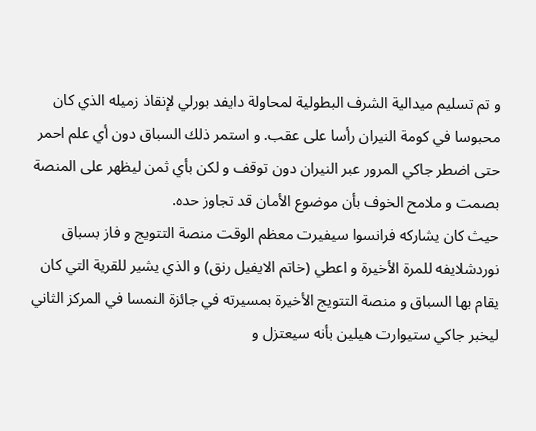و تم تسليم ميدالية الشرف البطولية لمحاولة دايفد بورلي لإنقاذ زميله الذي كان محبوسا في كومة النيران رأسا على عقب. و استمر ذلك السباق دون أي علم احمر حتى اضطر جاكي المرور عبر النيران دون توقف و لكن بأي ثمن ليظهر على المنصة بصمت و ملامح الخوف بأن موضوع الأمان قد تجاوز حده.
حيث كان يشاركه فرانسوا سيفيرت معظم الوقت منصة التتويج و فاز بسباق نوردشلايفه للمرة الأخيرة و اعطي (خاتم الايفيل رنق) و الذي يشير للقرية التي كان يقام بها السباق و منصة التتويج الأخيرة بمسيرته في جائزة النمسا في المركز الثاني
ليخبر جاكي ستيوارت هيلين بأنه سيعتزل و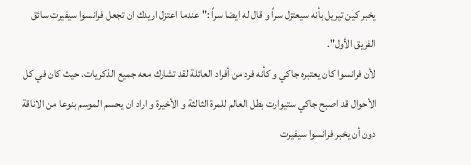يخبر كين تيريل بأنه سيعتزل سراً و قال له ايضا سراً :" عندما اعتزل اريدك ان تجعل فرانسوا سيفيرت سائق الفريق الأول".
لأن فرانسوا كان يعتبره جاكي و كأنه فرد من أفراد العائلة لقد تشارك معه جميع الذكريات. حيث كان في كل الأحوال قد اصبح جاكي ستيوارت بطل العالم للمرة الثالثة و الأخيرة و اراد ان يحسم الموسم بنوعا من الاناقة دون أن يخبر فرانسوا سيفيرت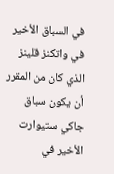في السباق الأخير في واتكنز قلينز الذي كان من المقرر أن يكون سباق جاكي ستيوارت الأخير في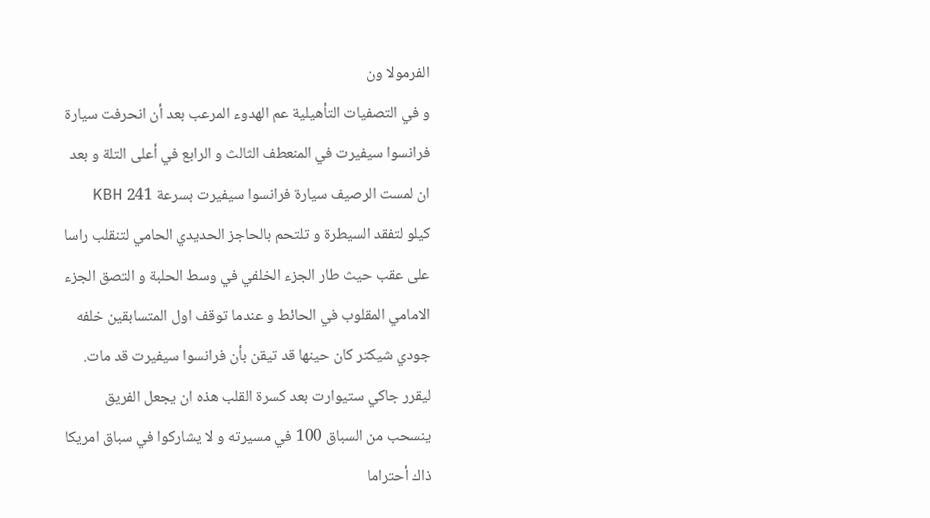الفرمولا ون
و في التصفيات التأهيلية عم الهدوء المرعب بعد أن انحرفت سيارة فرانسوا سيفيرت في المنعطف الثالث و الرابع في أعلى التلة و بعد ان لمست الرصيف سيارة فرانسوا سيفيرت بسرعة 241 KBH
كيلو لتفقد السيطرة و تلتحم بالحاجز الحديدي الحامي لتنقلب راسا على عقب حيث طار الجزء الخلفي في وسط الحلبة و التصق الجزء الامامي المقلوب في الحائط و عندما توقف اول المتسابقين خلفه جودي شيكتر كان حينها قد تيقن بأن فرانسوا سيفيرت قد مات.
ليقرر جاكي ستيوارت بعد كسرة القلب هذه ان يجعل الفريق ينسحب من السباق 100 في مسيرته و لا يشاركوا في سباق امريكا ذاك أحتراما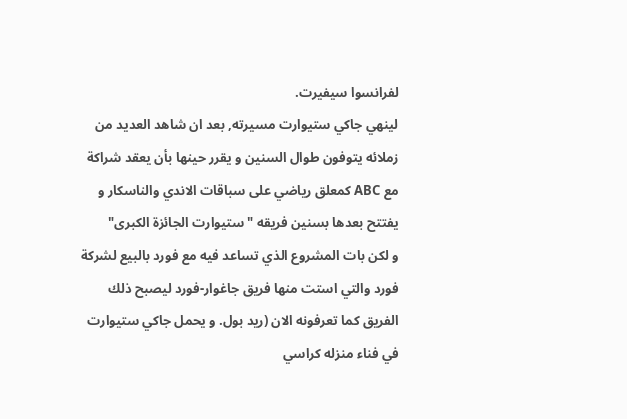لفرانسوا سيفيرت.
لينهي جاكي ستيوارت مسيرته, بعد ان شاهد العديد من زملائه يتوفون طوال السنين و يقرر حينها بأن يعقد شراكة مع ABC كمعلق رياضي على سباقات الاندي والناسكار و يفتتح بعدها بسنين فريقه " ستيوارت الجائزة الكبرى"
و لكن بات المشروع الذي تساعد فيه مع فورد بالبيع لشركة فورد والتي استت منها فريق جاغوار-فورد ليصبح ذلك الفريق كما تعرفونه الان (ريد بول. و يحمل جاكي ستيوارت في فناء منزله كراسي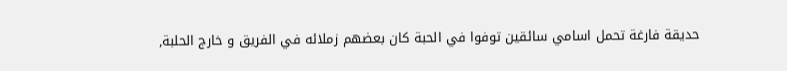حديقة فارغة تحمل اسامي سائقين توفوا في الحبة كان بعضهم زملائه في الفريق و خارج الحلبة,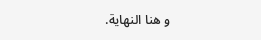و هنا النهاية.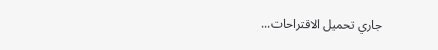جاري تحميل الاقتراحات...